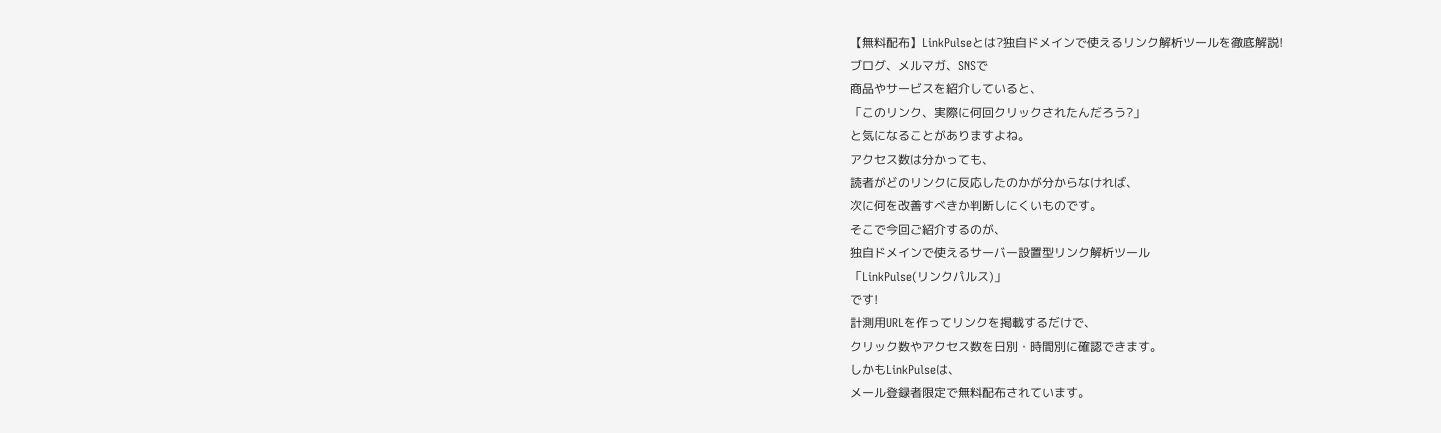【無料配布】LinkPulseとは?独自ドメインで使えるリンク解析ツールを徹底解説!
ブログ、メルマガ、SNSで
商品やサービスを紹介していると、
「このリンク、実際に何回クリックされたんだろう?」
と気になることがありますよね。
アクセス数は分かっても、
読者がどのリンクに反応したのかが分からなければ、
次に何を改善すべきか判断しにくいものです。
そこで今回ご紹介するのが、
独自ドメインで使えるサーバー設置型リンク解析ツール
「LinkPulse(リンクパルス)」
です!
計測用URLを作ってリンクを掲載するだけで、
クリック数やアクセス数を日別・時間別に確認できます。
しかもLinkPulseは、
メール登録者限定で無料配布されています。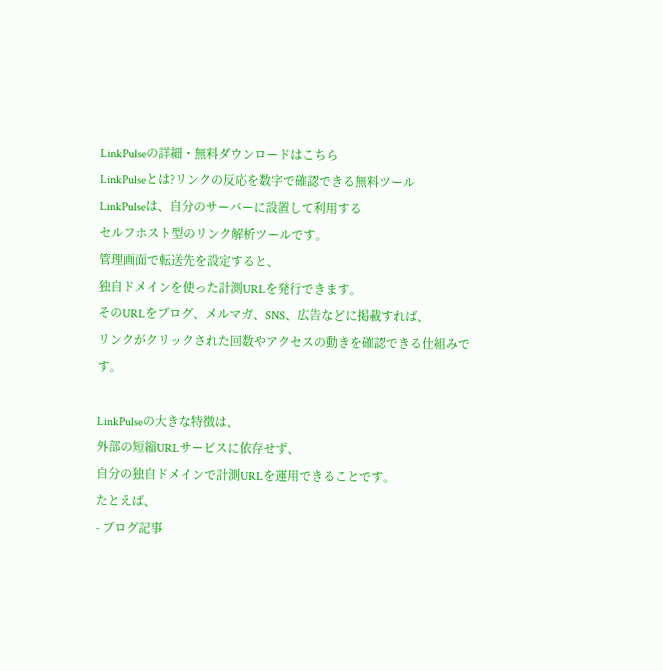LinkPulseの詳細・無料ダウンロードはこちら
LinkPulseとは?リンクの反応を数字で確認できる無料ツール
LinkPulseは、自分のサーバーに設置して利用する
セルフホスト型のリンク解析ツールです。
管理画面で転送先を設定すると、
独自ドメインを使った計測URLを発行できます。
そのURLをブログ、メルマガ、SNS、広告などに掲載すれば、
リンクがクリックされた回数やアクセスの動きを確認できる仕組みです。

LinkPulseの大きな特徴は、
外部の短縮URLサービスに依存せず、
自分の独自ドメインで計測URLを運用できることです。
たとえば、
- ブログ記事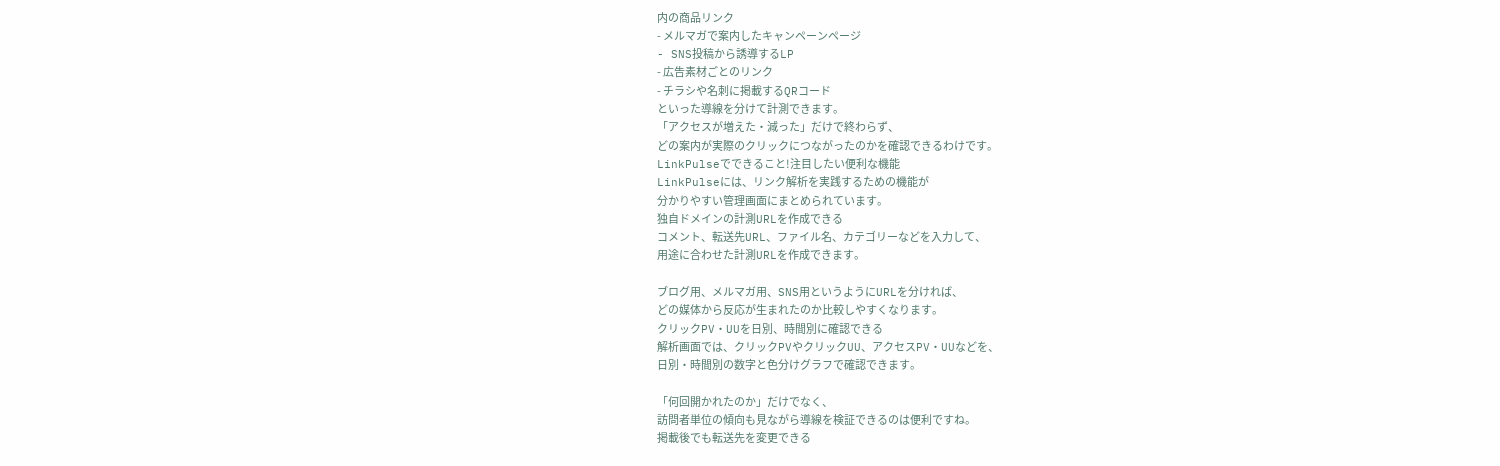内の商品リンク
- メルマガで案内したキャンペーンページ
- SNS投稿から誘導するLP
- 広告素材ごとのリンク
- チラシや名刺に掲載するQRコード
といった導線を分けて計測できます。
「アクセスが増えた・減った」だけで終わらず、
どの案内が実際のクリックにつながったのかを確認できるわけです。
LinkPulseでできること!注目したい便利な機能
LinkPulseには、リンク解析を実践するための機能が
分かりやすい管理画面にまとめられています。
独自ドメインの計測URLを作成できる
コメント、転送先URL、ファイル名、カテゴリーなどを入力して、
用途に合わせた計測URLを作成できます。

ブログ用、メルマガ用、SNS用というようにURLを分ければ、
どの媒体から反応が生まれたのか比較しやすくなります。
クリックPV・UUを日別、時間別に確認できる
解析画面では、クリックPVやクリックUU、アクセスPV・UUなどを、
日別・時間別の数字と色分けグラフで確認できます。

「何回開かれたのか」だけでなく、
訪問者単位の傾向も見ながら導線を検証できるのは便利ですね。
掲載後でも転送先を変更できる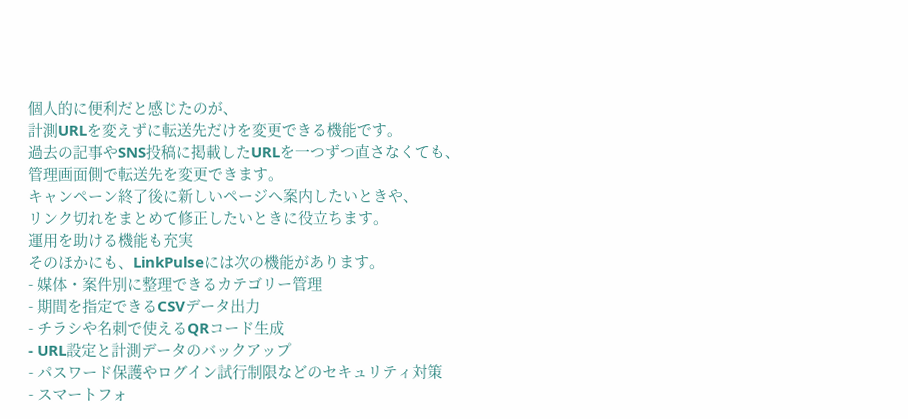個人的に便利だと感じたのが、
計測URLを変えずに転送先だけを変更できる機能です。
過去の記事やSNS投稿に掲載したURLを一つずつ直さなくても、
管理画面側で転送先を変更できます。
キャンペーン終了後に新しいページへ案内したいときや、
リンク切れをまとめて修正したいときに役立ちます。
運用を助ける機能も充実
そのほかにも、LinkPulseには次の機能があります。
- 媒体・案件別に整理できるカテゴリー管理
- 期間を指定できるCSVデータ出力
- チラシや名刺で使えるQRコード生成
- URL設定と計測データのバックアップ
- パスワード保護やログイン試行制限などのセキュリティ対策
- スマートフォ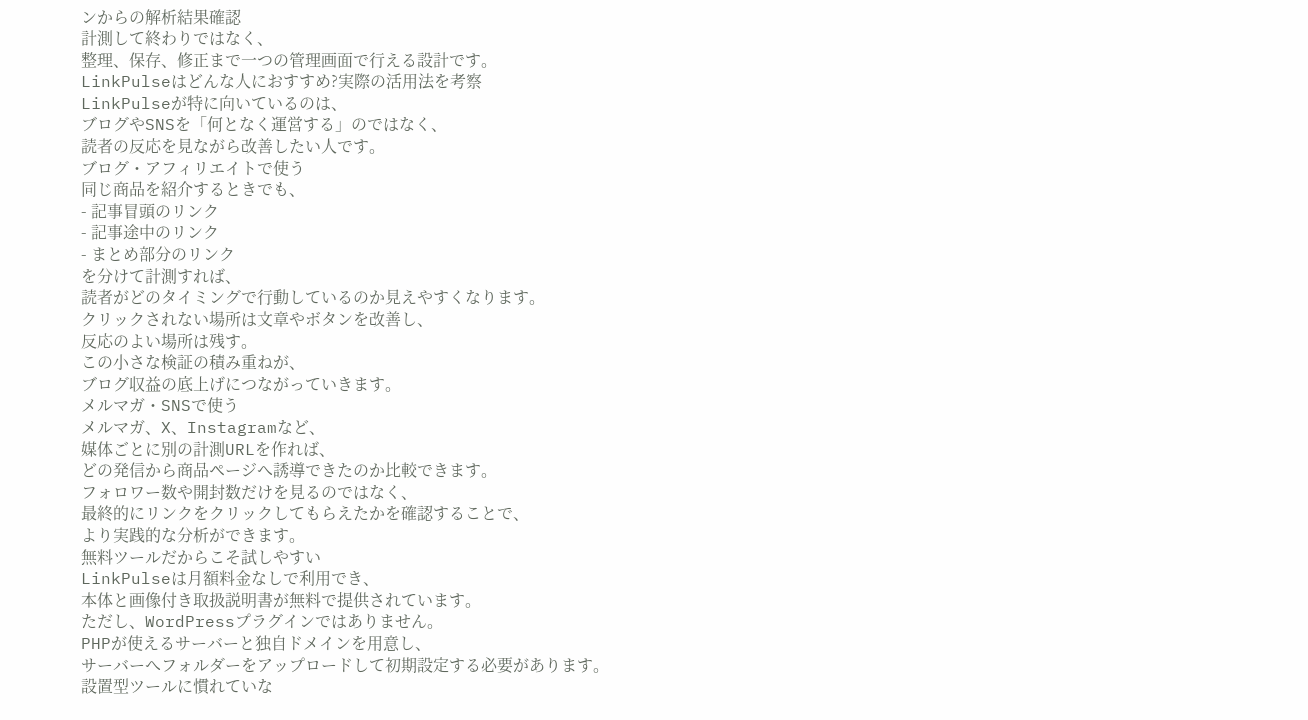ンからの解析結果確認
計測して終わりではなく、
整理、保存、修正まで一つの管理画面で行える設計です。
LinkPulseはどんな人におすすめ?実際の活用法を考察
LinkPulseが特に向いているのは、
ブログやSNSを「何となく運営する」のではなく、
読者の反応を見ながら改善したい人です。
ブログ・アフィリエイトで使う
同じ商品を紹介するときでも、
- 記事冒頭のリンク
- 記事途中のリンク
- まとめ部分のリンク
を分けて計測すれば、
読者がどのタイミングで行動しているのか見えやすくなります。
クリックされない場所は文章やボタンを改善し、
反応のよい場所は残す。
この小さな検証の積み重ねが、
ブログ収益の底上げにつながっていきます。
メルマガ・SNSで使う
メルマガ、X、Instagramなど、
媒体ごとに別の計測URLを作れば、
どの発信から商品ページへ誘導できたのか比較できます。
フォロワー数や開封数だけを見るのではなく、
最終的にリンクをクリックしてもらえたかを確認することで、
より実践的な分析ができます。
無料ツールだからこそ試しやすい
LinkPulseは月額料金なしで利用でき、
本体と画像付き取扱説明書が無料で提供されています。
ただし、WordPressプラグインではありません。
PHPが使えるサーバーと独自ドメインを用意し、
サーバーへフォルダーをアップロードして初期設定する必要があります。
設置型ツールに慣れていな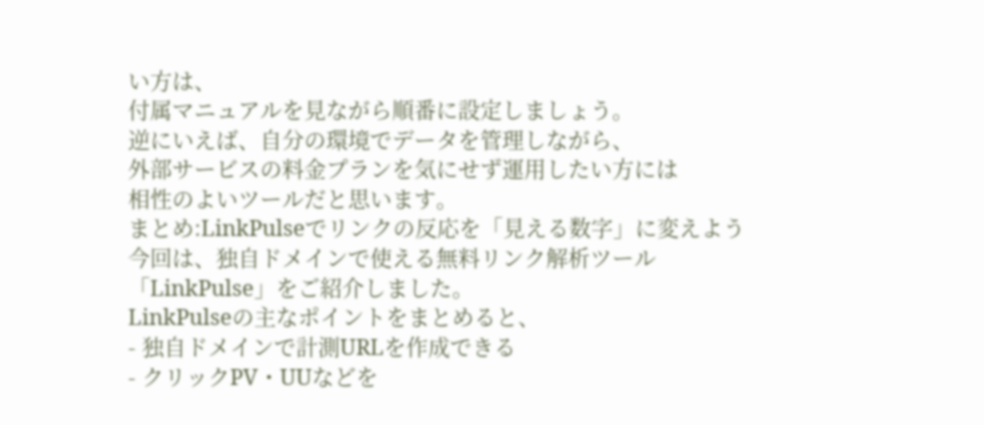い方は、
付属マニュアルを見ながら順番に設定しましょう。
逆にいえば、自分の環境でデータを管理しながら、
外部サービスの料金プランを気にせず運用したい方には
相性のよいツールだと思います。
まとめ:LinkPulseでリンクの反応を「見える数字」に変えよう
今回は、独自ドメインで使える無料リンク解析ツール
「LinkPulse」をご紹介しました。
LinkPulseの主なポイントをまとめると、
- 独自ドメインで計測URLを作成できる
- クリックPV・UUなどを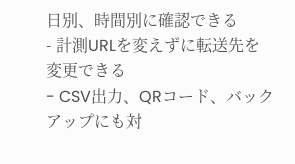日別、時間別に確認できる
- 計測URLを変えずに転送先を変更できる
- CSV出力、QRコード、バックアップにも対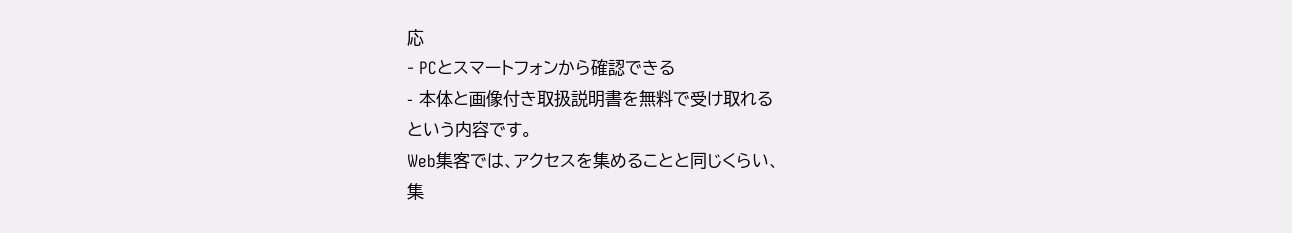応
- PCとスマートフォンから確認できる
- 本体と画像付き取扱説明書を無料で受け取れる
という内容です。
Web集客では、アクセスを集めることと同じくらい、
集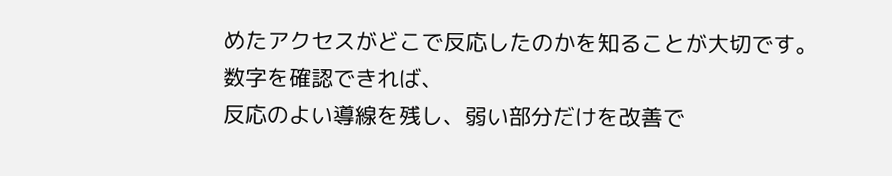めたアクセスがどこで反応したのかを知ることが大切です。
数字を確認できれば、
反応のよい導線を残し、弱い部分だけを改善で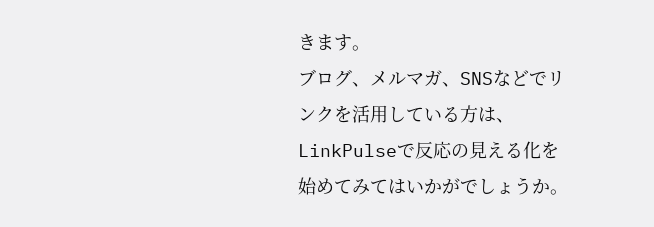きます。
ブログ、メルマガ、SNSなどでリンクを活用している方は、
LinkPulseで反応の見える化を始めてみてはいかがでしょうか。